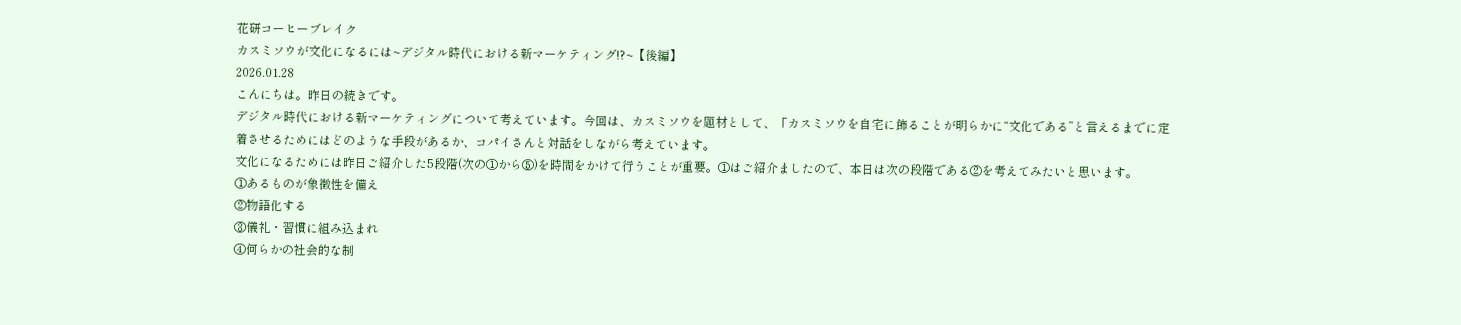花研コーヒーブレイク
カスミソウが文化になるには~デジタル時代における新マーケティング!?~【後編】
2026.01.28
こんにちは。昨日の続きです。
デジタル時代における新マーケティングについて考えています。今回は、カスミソウを題材として、「カスミソウを自宅に飾ることが明らかに“文化である”と言えるまでに定着させるためにはどのような手段があるか、コパイさんと対話をしながら考えています。
文化になるためには昨日ご紹介した5段階(次の①から⑤)を時間をかけて行うことが重要。①はご紹介ましたので、本日は次の段階である②を考えてみたいと思います。
①あるものが象徴性を備え
②物語化する
③儀礼・習慣に組み込まれ
④何らかの社会的な制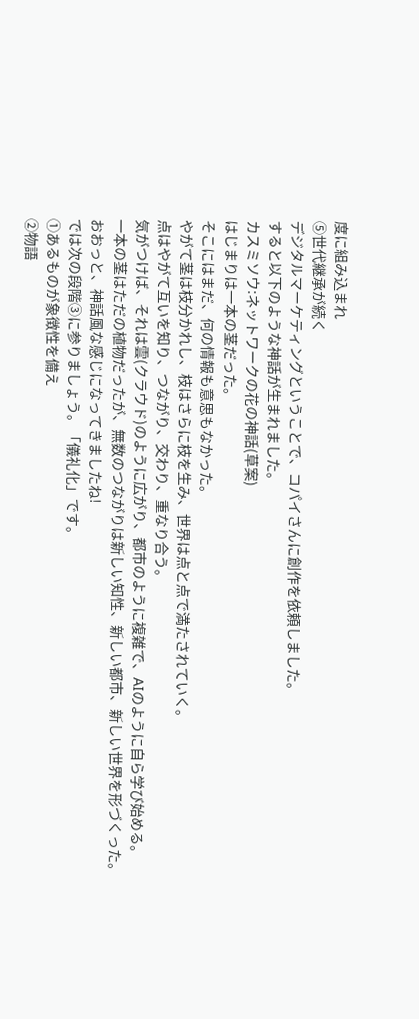度に組み込まれ
⑤世代継承が続く
デジタルマーケティングということで、コパイさんに創作を依頼しました。
すると以下のような神話が生まれました。
カスミソウ:ネットワークの花の神話(草案)
はじまりは一本の茎だった。
そこにはまだ、何の情報も意思もなかった。
やがて茎は枝分かれし、枝はさらに枝を生み、世界は点と点で満たされていく。
点はやがて互いを知り、つながり、交わり、重なり合う。
気がつけば、それは雲(クラウド)のように広がり、都市のように複雑で、AIのように自ら学び始める。
一本の茎はただの植物だったが、無数のつながりは新しい知性、新しい都市、新しい世界を形づくった。
おおっと、神話風な感じになってきましたね!
では次の段階③に参りましょう。「儀礼化」です。
①あるものが象徴性を備え
②物語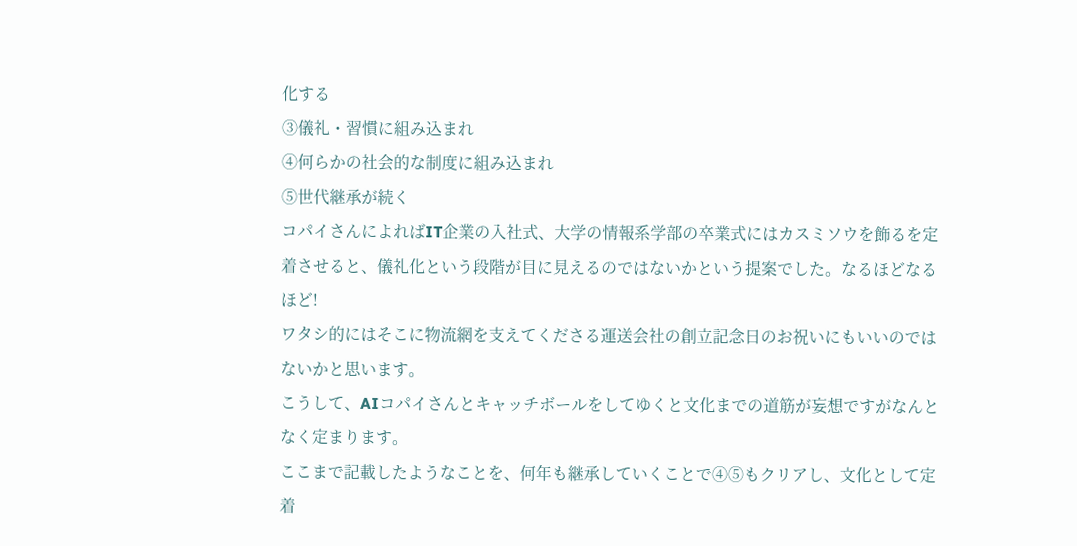化する
③儀礼・習慣に組み込まれ
④何らかの社会的な制度に組み込まれ
⑤世代継承が続く
コパイさんによればIT企業の入社式、大学の情報系学部の卒業式にはカスミソウを飾るを定着させると、儀礼化という段階が目に見えるのではないかという提案でした。なるほどなるほど!
ワタシ的にはそこに物流網を支えてくださる運送会社の創立記念日のお祝いにもいいのではないかと思います。
こうして、AIコパイさんとキャッチボールをしてゆくと文化までの道筋が妄想ですがなんとなく定まります。
ここまで記載したようなことを、何年も継承していくことで④⑤もクリアし、文化として定着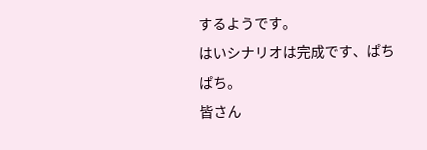するようです。
はいシナリオは完成です、ぱちぱち。
皆さん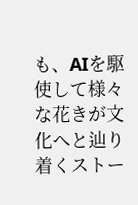も、AIを駆使して様々な花きが文化へと辿り着くストー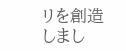リを創造しまし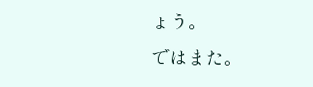ょう。
ではまた。